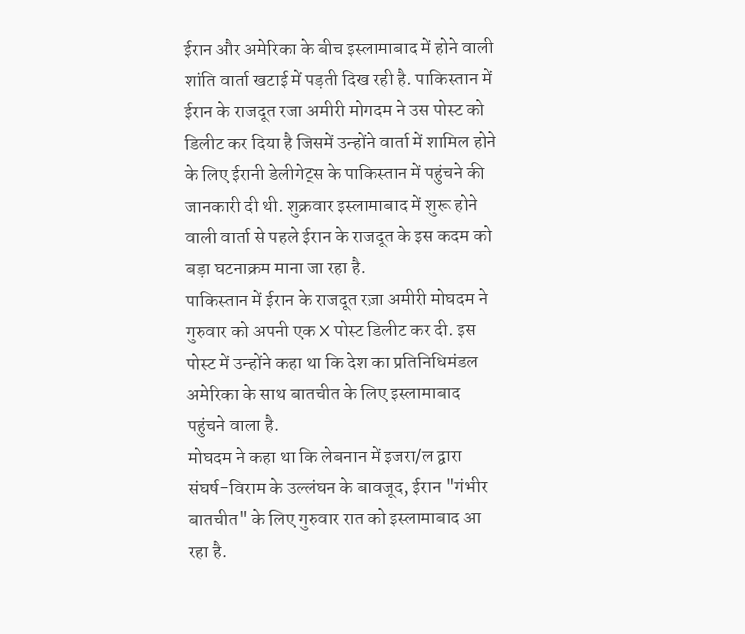ईरान और अमेरिका के बीच इस्लामाबाद में होने वाली शांति वार्ता खटाई में पड़ती दिख रही है. पाकिस्तान में ईरान के राजदूत रजा अमीरी मोगदम ने उस पोस्ट को डिलीट कर दिया है जिसमें उन्होंने वार्ता में शामिल होने के लिए ईरानी डेलीगेट्स के पाकिस्तान में पहुंचने की जानकारी दी थी. शुक्रवार इस्लामाबाद में शुरू होने वाली वार्ता से पहले ईरान के राजदूत के इस कदम को बड़ा घटनाक्रम माना जा रहा है.
पाकिस्तान में ईरान के राजदूत रज़ा अमीरी मोघदम ने गुरुवार को अपनी एक X पोस्ट डिलीट कर दी. इस पोस्ट में उन्होंने कहा था कि देश का प्रतिनिधिमंडल अमेरिका के साथ बातचीत के लिए इस्लामाबाद पहुंचने वाला है.
मोघदम ने कहा था कि लेबनान में इजरा/ल द्वारा संघर्ष-विराम के उल्लंघन के बावजूद, ईरान "गंभीर बातचीत" के लिए गुरुवार रात को इस्लामाबाद आ रहा है.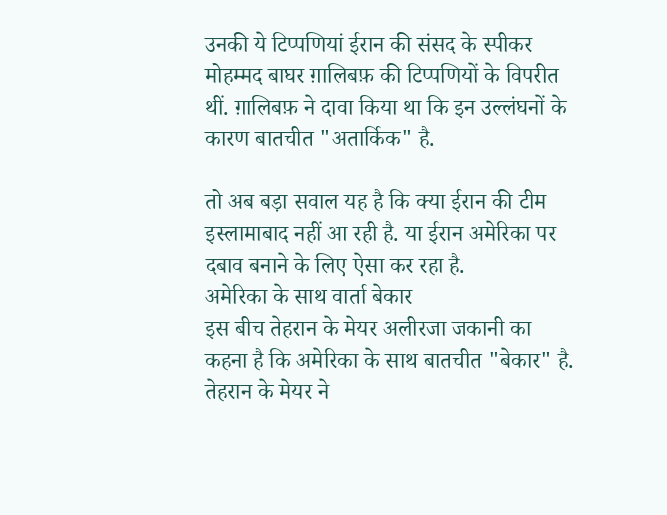उनकी ये टिप्पणियां ईरान की संसद के स्पीकर मोहम्मद बाघर ग़ालिबफ़ की टिप्पणियों के विपरीत थीं. ग़ालिबफ़ ने दावा किया था कि इन उल्लंघनों के कारण बातचीत "अतार्किक" है.

तो अब बड़ा सवाल यह है कि क्या ईरान की टीम इस्लामाबाद नहीं आ रही है. या ईरान अमेरिका पर दबाव बनाने के लिए ऐसा कर रहा है.
अमेरिका के साथ वार्ता बेकार
इस बीच तेहरान के मेयर अलीरजा जकानी का कहना है कि अमेरिका के साथ बातचीत "बेकार" है. तेहरान के मेयर ने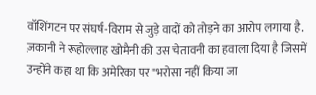वॉशिंगटन पर संघर्ष-विराम से जुड़े वादों को तोड़ने का आरोप लगाया है. ज़कानी ने रूहोल्लाह खोमैनी की उस चेतावनी का हवाला दिया है जिसमें उन्होंने कहा था कि अमेरिका पर "भरोसा नहीं किया जा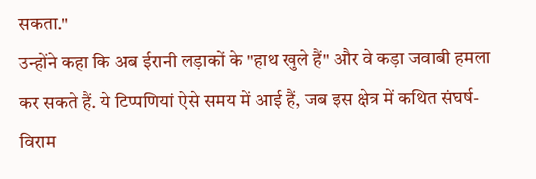सकता."
उन्होंने कहा कि अब ईरानी लड़ाकों के "हाथ खुले हैं" और वे कड़ा जवाबी हमला कर सकते हैं. ये टिप्पणियां ऐसे समय में आई हैं, जब इस क्षेत्र में कथित संघर्ष-विराम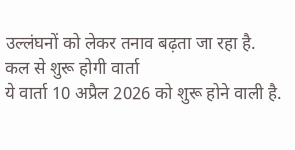उल्लंघनों को लेकर तनाव बढ़ता जा रहा है.
कल से शुरू होगी वार्ता
ये वार्ता 10 अप्रैल 2026 को शुरू होने वाली है.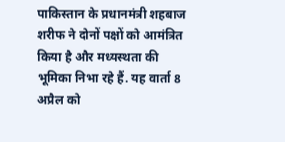पाकिस्तान के प्रधानमंत्री शहबाज शरीफ ने दोनों पक्षों को आमंत्रित किया है और मध्यस्थता की भूमिका निभा रहे हैं. यह वार्ता 8 अप्रैल को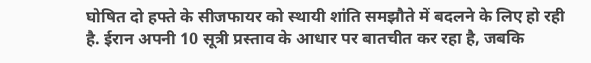घोषित दो हफ्ते के सीजफायर को स्थायी शांति समझौते में बदलने के लिए हो रही है. ईरान अपनी 10 सूत्री प्रस्ताव के आधार पर बातचीत कर रहा है, जबकि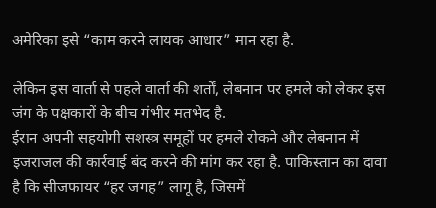अमेरिका इसे “काम करने लायक आधार” मान रहा है.

लेकिन इस वार्ता से पहले वार्ता की शर्तों, लेबनान पर हमले को लेकर इस जंग के पक्षकारों के बीच गंभीर मतभेद है.
ईरान अपनी सहयोगी सशस्त्र समूहों पर हमले रोकने और लेबनान में इजराजल की कार्रवाई बंद करने की मांग कर रहा है. पाकिस्तान का दावा है कि सीजफायर “हर जगह” लागू है, जिसमें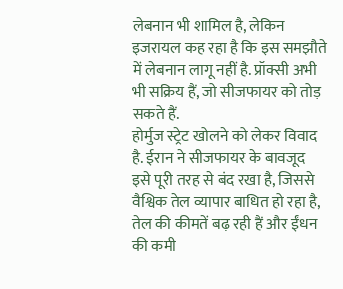लेबनान भी शामिल है, लेकिन इजरायल कह रहा है कि इस समझौते में लेबनान लागू नहीं है. प्रॉक्सी अभी भी सक्रिय हैं, जो सीजफायर को तोड़ सकते हैं.
होर्मुज स्ट्रेट खोलने को लेकर विवाद है. ईरान ने सीजफायर के बावजूद इसे पूरी तरह से बंद रखा है, जिससे वैश्विक तेल व्यापार बाधित हो रहा है, तेल की कीमतें बढ़ रही हैं और ईंधन की कमी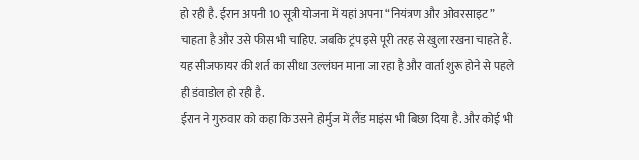हो रही है. ईरान अपनी 10 सूत्री योजना में यहां अपना “नियंत्रण और ओवरसाइट” चाहता है और उसे फीस भी चाहिए. जबकि ट्रंप इसे पूरी तरह से खुला रखना चाहते हैं. यह सीजफायर की शर्त का सीधा उल्लंघन माना जा रहा है और वार्ता शुरू होने से पहले ही डंवाडोल हो रही है.
ईरान ने गुरुवार को कहा कि उसने होर्मुज में लैंड माइंस भी बिछा दिया है. और कोई भी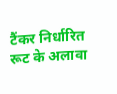टैंकर निर्धारित रूट के अलावा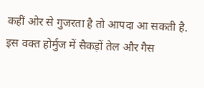कहीं ओर से गुजरता है तो आपदा आ सकती है. इस वक्त होर्मुज में सैकड़ों तेल और गैस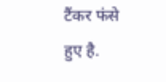टैंकर फंसे हुए है.